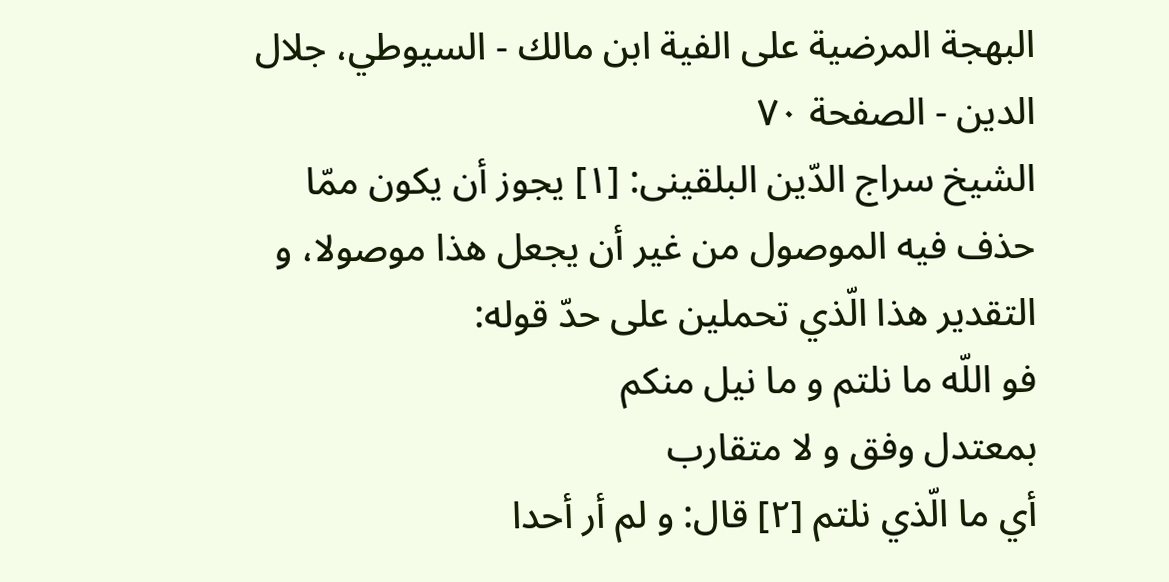البهجة المرضية على الفية ابن مالك - السيوطي، جلال الدين - الصفحة ٧٠
الشيخ سراج الدّين البلقينى: [١] يجوز أن يكون ممّا حذف فيه الموصول من غير أن يجعل هذا موصولا، و التقدير هذا الّذي تحملين على حدّ قوله:
فو اللّه ما نلتم و ما نيل منكم
بمعتدل وفق و لا متقارب
أي ما الّذي نلتم [٢] قال: و لم أر أحدا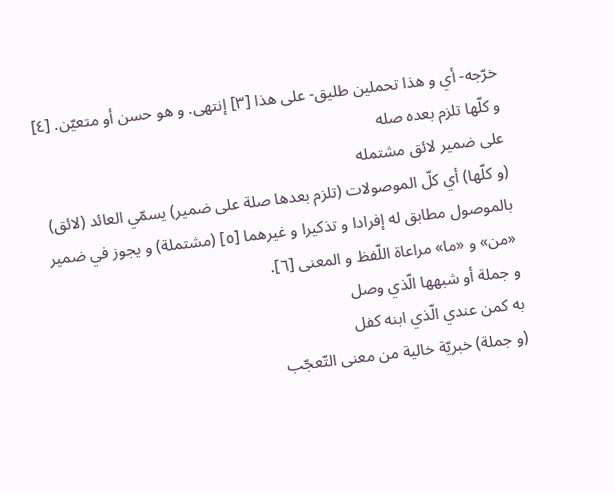خرّجه- أي و هذا تحملين طليق- على هذا [٣] إنتهى. و هو حسن أو متعيّن. [٤]
و كلّها تلزم بعده صله
على ضمير لائق مشتمله
(و كلّها) أي كلّ الموصولات (تلزم بعدها صلة على ضمير) يسمّي العائد (لائق) بالموصول مطابق له إفرادا و تذكيرا و غيرهما [٥] (مشتملة) و يجوز في ضمير «من» و «ما» مراعاة اللّفظ و المعنى [٦].
و جملة أو شبهها الّذي وصل
به كمن عندي الّذي ابنه كفل
(و جملة) خبريّة خالية من معنى التّعجّب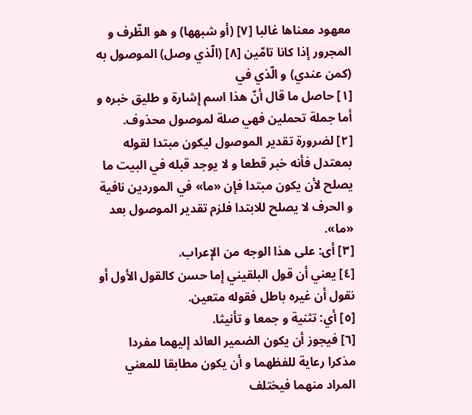معهود معناها غالبا [٧] (أو شبهها) و هو الظّرف و المجرور إذا كانا تامّين [٨] (الّذي وصل) الموصول به (كمن عندي) و الّذي في
[١] حاصل ما قال أنّ هذا اسم إشارة و طليق خبره و أما جملة تحملين فهي صلة لموصول محذوف.
[٢] لضرورة تقدير الموصول ليكون مبتدا لقوله بمعتدل فأنه خبر قطعا و لا يوجد قبله في البيت ما يصلح لأن يكون مبتدا فإن «ما» في الموردين نافية و الحرف لا يصلح للابتدا فلزم تقدير الموصول بعد «ما».
[٣] أى: على هذا الوجه من الإعراب.
[٤] يعني أن قول البلقيني إما حسن كالقول الأول أو نقول أن غيره باطل فقوله متعين.
[٥] أي: تثنية و جمعا و تأنيثا.
[٦] فيجوز أن يكون الضمير العائد إليهما مفردا مذكرا رعاية للفظهما و أن يكون مطابقا للمعني المراد منهما فيختلف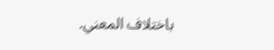باختلاف المعني.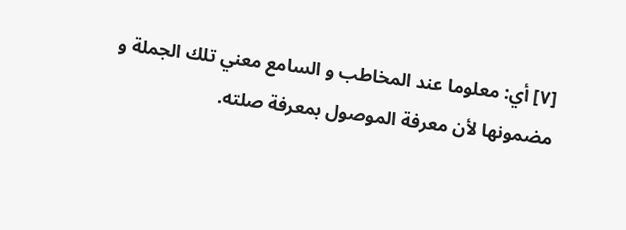[٧] أي: معلوما عند المخاطب و السامع معني تلك الجملة و مضمونها لأن معرفة الموصول بمعرفة صلته.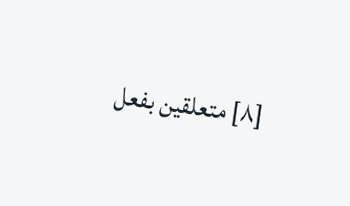[٨] متعلقين بفعل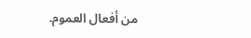من أفعال العموم.